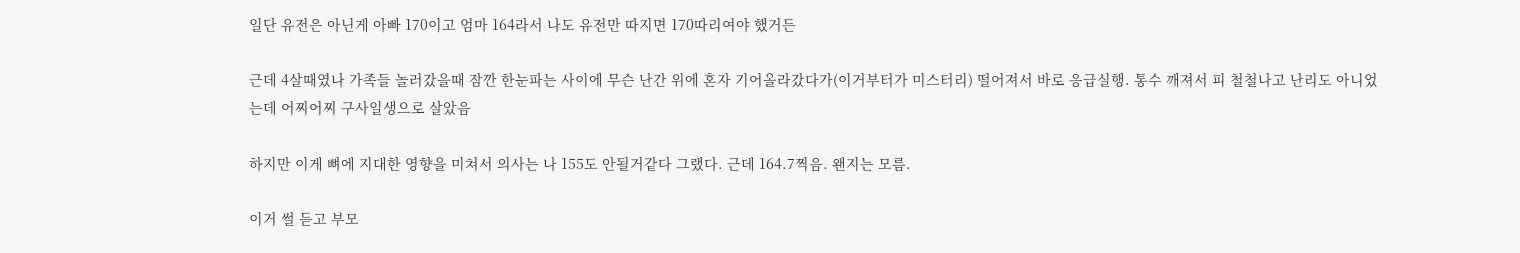일단 유전은 아닌게 아빠 170이고 엄마 164라서 나도 유전만 따지면 170따리여야 했거든

근데 4살때였나 가족들 놀러갔을때 잠깐 한눈파는 사이에 무슨 난간 위에 혼자 기어올라갔다가(이거부터가 미스터리) 떨어져서 바로 응급실행. 통수 깨져서 피 철철나고 난리도 아니었는데 어찌어찌 구사일생으로 살았음

하지만 이게 뼈에 지대한 영향을 미쳐서 의사는 나 155도 안될거같다 그랬다. 근데 164.7찍음. 왠지는 모름.

이거 썰 듣고 부모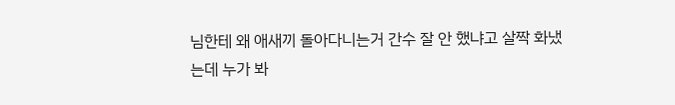님한테 왜 애새끼 돌아다니는거 간수 잘 안 했냐고 살짝 화냈는데 누가 봐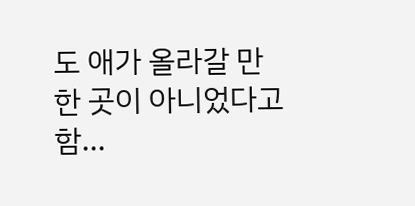도 애가 올라갈 만한 곳이 아니었다고 함...